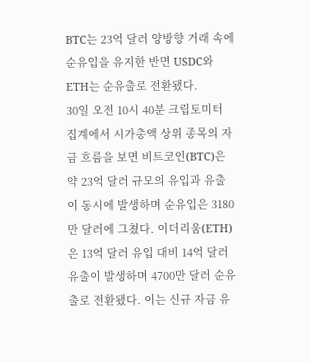BTC는 23억 달러 양방향 거래 속에 순유입을 유지한 반면 USDC와 ETH는 순유출로 전환됐다.
30일 오전 10시 40분 크립토미터 집계에서 시가총액 상위 종목의 자금 흐름을 보면 비트코인(BTC)은 약 23억 달러 규모의 유입과 유출이 동시에 발생하며 순유입은 3180만 달러에 그쳤다. 이더리움(ETH)은 13억 달러 유입 대비 14억 달러 유출이 발생하며 4700만 달러 순유출로 전환됐다. 이는 신규 자금 유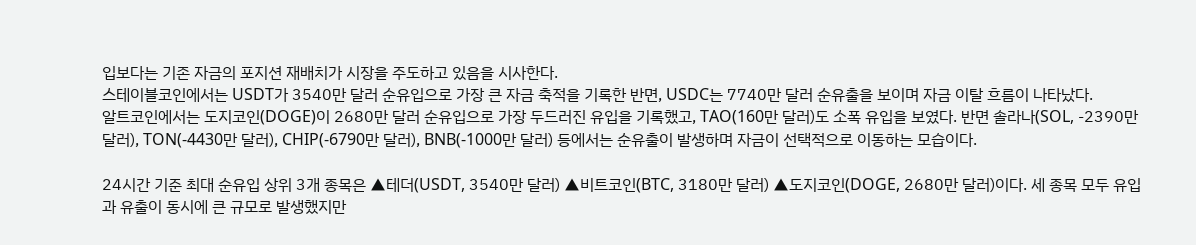입보다는 기존 자금의 포지션 재배치가 시장을 주도하고 있음을 시사한다.
스테이블코인에서는 USDT가 3540만 달러 순유입으로 가장 큰 자금 축적을 기록한 반면, USDC는 7740만 달러 순유출을 보이며 자금 이탈 흐름이 나타났다.
알트코인에서는 도지코인(DOGE)이 2680만 달러 순유입으로 가장 두드러진 유입을 기록했고, TAO(160만 달러)도 소폭 유입을 보였다. 반면 솔라나(SOL, -2390만 달러), TON(-4430만 달러), CHIP(-6790만 달러), BNB(-1000만 달러) 등에서는 순유출이 발생하며 자금이 선택적으로 이동하는 모습이다.

24시간 기준 최대 순유입 상위 3개 종목은 ▲테더(USDT, 3540만 달러) ▲비트코인(BTC, 3180만 달러) ▲도지코인(DOGE, 2680만 달러)이다. 세 종목 모두 유입과 유출이 동시에 큰 규모로 발생했지만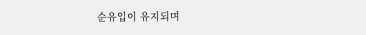순유입이 유지되며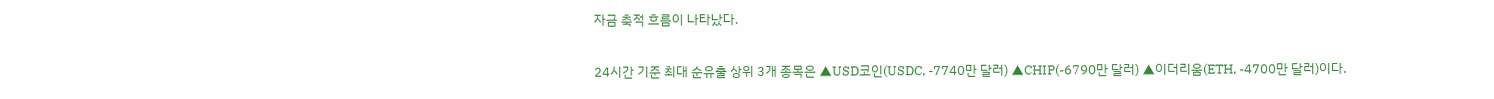자금 축적 흐름이 나타났다.

24시간 기준 최대 순유출 상위 3개 종목은 ▲USD코인(USDC, -7740만 달러) ▲CHIP(-6790만 달러) ▲이더리움(ETH, -4700만 달러)이다.